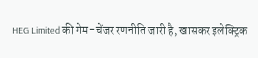HEG Limited की गेम-चेंजर रणनीति जारी है, खासकर इलेक्ट्रिक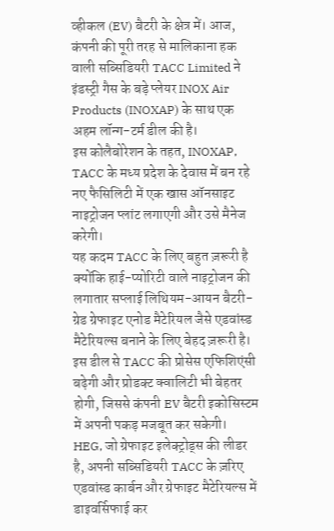व्हीकल (EV) बैटरी के क्षेत्र में। आज, कंपनी की पूरी तरह से मालिकाना हक वाली सब्सिडियरी TACC Limited ने इंडस्ट्री गैस के बड़े प्लेयर INOX Air Products (INOXAP) के साथ एक अहम लॉन्ग-टर्म डील की है।
इस कोलैबोरेशन के तहत, INOXAP, TACC के मध्य प्रदेश के देवास में बन रहे नए फैसिलिटी में एक खास ऑनसाइट नाइट्रोजन प्लांट लगाएगी और उसे मैनेज करेगी।
यह कदम TACC के लिए बहुत ज़रूरी है क्योंकि हाई-प्योरिटी वाले नाइट्रोजन की लगातार सप्लाई लिथियम-आयन बैटरी-ग्रेड ग्रेफाइट एनोड मैटेरियल जैसे एडवांस्ड मैटेरियल्स बनाने के लिए बेहद ज़रूरी है। इस डील से TACC की प्रोसेस एफिशिएंसी बढ़ेगी और प्रोडक्ट क्वालिटी भी बेहतर होगी, जिससे कंपनी EV बैटरी इकोसिस्टम में अपनी पकड़ मजबूत कर सकेगी।
HEG, जो ग्रेफाइट इलेक्ट्रोड्स की लीडर है, अपनी सब्सिडियरी TACC के ज़रिए एडवांस्ड कार्बन और ग्रेफाइट मैटेरियल्स में डाइवर्सिफाई कर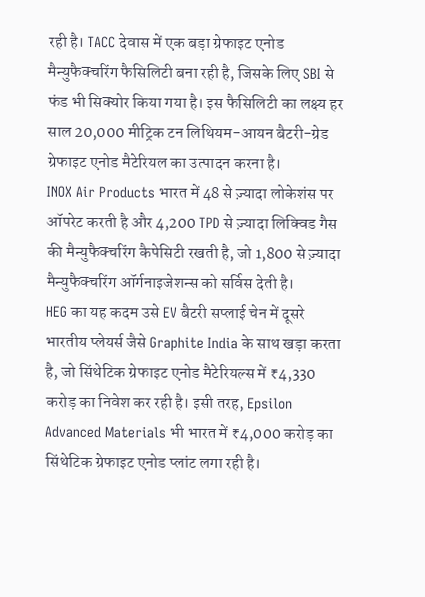रही है। TACC देवास में एक बड़ा ग्रेफाइट एनोड मैन्युफैक्चरिंग फैसिलिटी बना रही है, जिसके लिए SBI से फंड भी सिक्योर किया गया है। इस फैसिलिटी का लक्ष्य हर साल 20,000 मीट्रिक टन लिथियम-आयन बैटरी-ग्रेड ग्रेफाइट एनोड मैटेरियल का उत्पादन करना है।
INOX Air Products भारत में 48 से ज़्यादा लोकेशंस पर ऑपरेट करती है और 4,200 TPD से ज़्यादा लिक्विड गैस की मैन्युफैक्चरिंग कैपेसिटी रखती है, जो 1,800 से ज़्यादा मैन्युफैक्चरिंग ऑर्गनाइजेशन्स को सर्विस देती है।
HEG का यह कदम उसे EV बैटरी सप्लाई चेन में दूसरे भारतीय प्लेयर्स जैसे Graphite India के साथ खड़ा करता है, जो सिंथेटिक ग्रेफाइट एनोड मैटेरियल्स में ₹4,330 करोड़ का निवेश कर रही है। इसी तरह, Epsilon Advanced Materials भी भारत में ₹4,000 करोड़ का सिंथेटिक ग्रेफाइट एनोड प्लांट लगा रही है।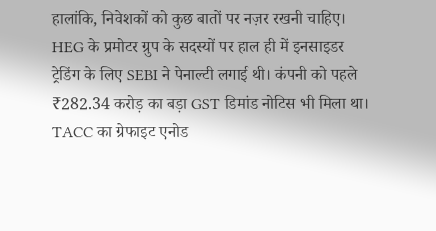हालांकि, निवेशकों को कुछ बातों पर नज़र रखनी चाहिए। HEG के प्रमोटर ग्रुप के सदस्यों पर हाल ही में इनसाइडर ट्रेडिंग के लिए SEBI ने पेनाल्टी लगाई थी। कंपनी को पहले ₹282.34 करोड़ का बड़ा GST डिमांड नोटिस भी मिला था। TACC का ग्रेफाइट एनोड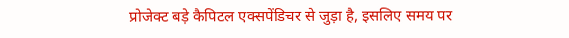प्रोजेक्ट बड़े कैपिटल एक्सपेंडिचर से जुड़ा है, इसलिए समय पर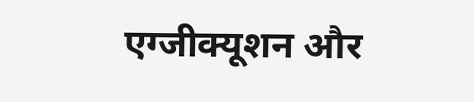एग्जीक्यूशन और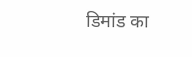डिमांड का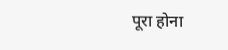पूरा होना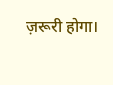ज़रूरी होगा।